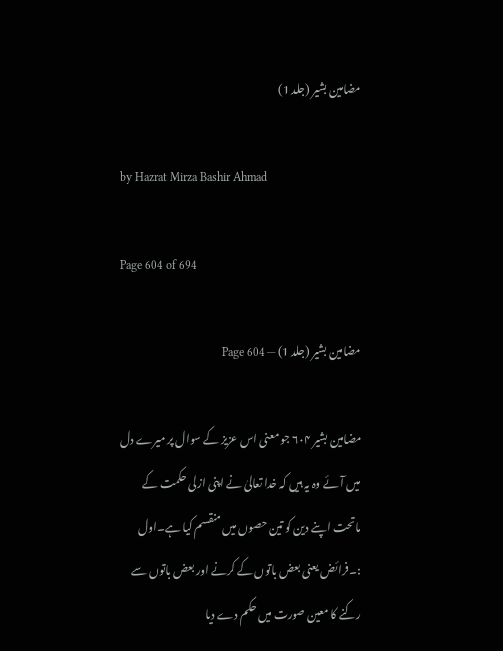مضامین بشیر (جلد 1)

by Hazrat Mirza Bashir Ahmad

Page 604 of 694

مضامین بشیر (جلد 1) — Page 604

مضامین بشیر ۶۰۴ جو معنی اس عزیز کے سوال پر میرے دل میں آئے وہ یہ ہیں کہ خدا تعالیٰ نے اپنی ازلی حکمت کے ماتحت اپنے دین کو تین حصوں میں منقسم کیا ہے۔اول :۔فرائض یعنی بعض باتوں کے کرنے اور بعض باتوں سے رکنے کا معین صورت میں حکم دے دیا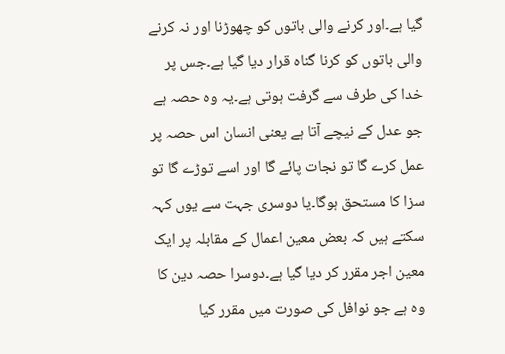گیا ہے۔اور کرنے والی باتوں کو چھوڑنا اور نہ کرنے والی باتوں کو کرنا گناہ قرار دیا گیا ہے۔جس پر خدا کی طرف سے گرفت ہوتی ہے۔یہ وہ حصہ ہے جو عدل کے نیچے آتا ہے یعنی انسان اس حصہ پر عمل کرے گا تو نجات پائے گا اور اسے توڑے گا تو سزا کا مستحق ہوگا۔یا دوسری جہت سے یوں کہہ سکتے ہیں کہ بعض معین اعمال کے مقابلہ پر ایک معین اجر مقرر کر دیا گیا ہے۔دوسرا حصہ دین کا وہ ہے جو نوافل کی صورت میں مقرر کیا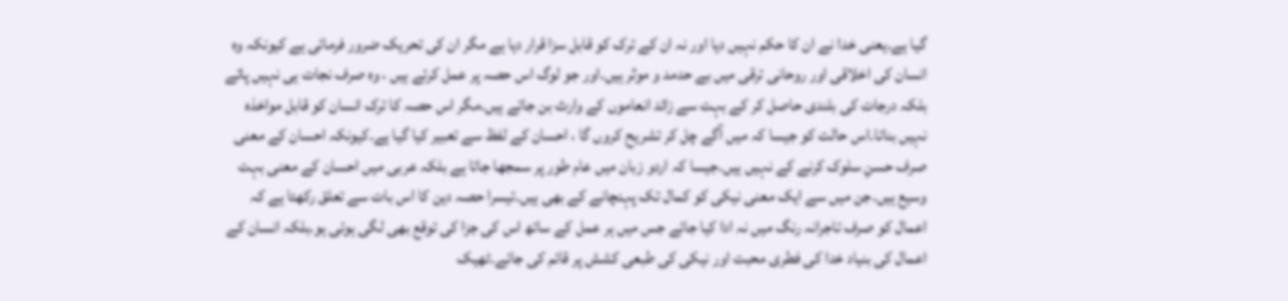گیا ہے۔یعنی خدا نے ان کا حکم نہیں دیا اور نہ ان کے ترک کو قابل سزا قرار دیا ہے مگر ان کی تحریک ضرور فرمائی ہے کیونکہ وہ انسان کی اخلاقی اور روحانی ترقی میں بے حدمد و موثر ہیں۔اور جو لوگ اس حصہ پر عمل کرتے ہیں ، وہ صرف نجات ہی نہیں پاتے بلکہ درجات کی بلندی حاصل کر کے بہت سے زائد انعاموں کے وارث بن جاتے ہیں۔مگر اس حصہ کا ترک انسان کو قابل مواخذہ نہیں بناتا۔اس حالت کو جیسا کہ میں آگے چل کر تشریح کروں گا ، احسان کے لفظ سے تعبیر کیا گیا ہے۔کیونکہ احسان کے معنی صرف حسنِ سلوک کرنے کے نہیں ہیں۔جیسا کہ اردو زبان میں عام طور پر سمجھا جاتا ہے بلکہ عربی میں احسان کے معنی بہت وسیع ہیں۔جن میں سے ایک معنی نیکی کو کمال تک پہنچانے کے بھی ہیں۔تیسرا حصہ دین کا اس بات سے تعلق رکھتا ہے کہ اعمال کو صرف تاجرانہ رنگ میں نہ ادا کیا جائے جس میں ہر عمل کے ساتھ اس کی جزا کی توقع بھی لگی ہوئی ہو۔بلکہ انسان کے اعمال کی بنیاد خدا کی فطری محبت اور نیکی کی طبعی کشش پر قائم کی جائے۔ٹھیک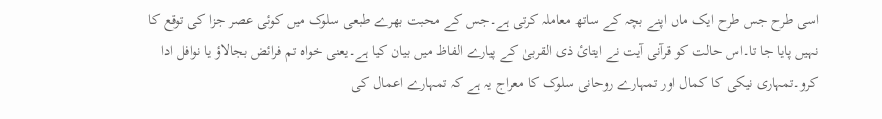اسی طرح جس طرح ایک ماں اپنے بچہ کے ساتھ معاملہ کرتی ہے۔جس کے محبت بھرے طبعی سلوک میں کوئی عصر جزا کی توقع کا نہیں پایا جا تا۔اس حالت کو قرآنی آیت نے ایتائ ذی القربیٰ کے پیارے الفاظ میں بیان کیا ہے۔یعنی خواہ تم فرائض بجالاؤ یا نوافل ادا کرو۔تمہاری نیکی کا کمال اور تمہارے روحانی سلوک کا معراج یہ ہے کہ تمہارے اعمال کی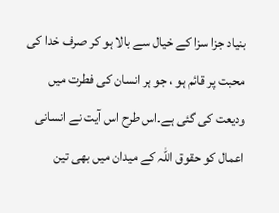بنیاد جزا سزا کے خیال سے بالا ہو کر صرف خدا کی محبت پر قائم ہو ، جو ہر انسان کی فطرت میں ودیعت کی گئی ہے۔اس طرح اس آیت نے انسانی اعمال کو حقوق اللہ کے میدان میں بھی تین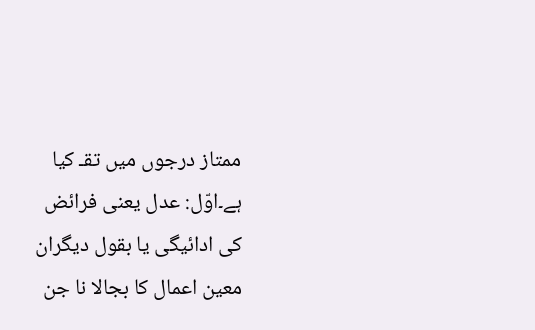ممتاز درجوں میں تقـ کیا ہے۔اوّل: عدل یعنی فرائض کی ادائیگی یا بقول دیگران معین اعمال کا بجالا نا جن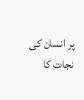پر انسان کی نجات کا